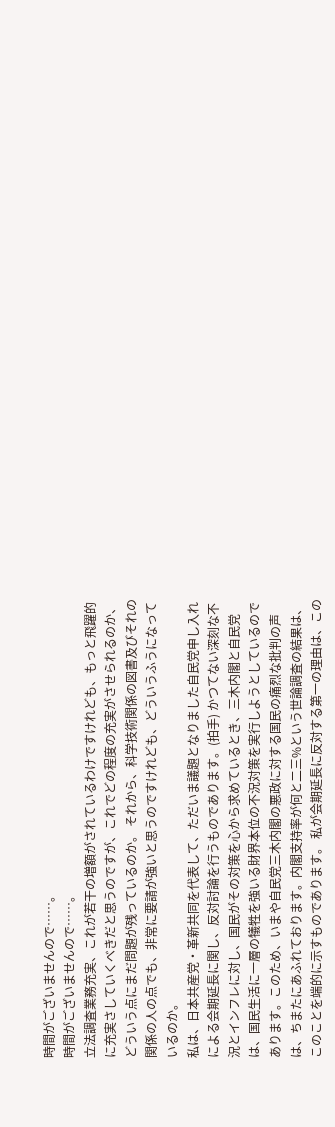時間がございませんので……。
時間がございませんので……。
立法調査業務充実、これが若干の増額がされているわけですけれども、もっと飛躍的に充実さしていくべきだと思うのですが、これでどの程度の充実がさせられるのか、どういう点にまだ問題が残っているのか。 それから、科学技術関係の図書及びそれの関係の人の点でも、非常に要請が強いと思うのですけれども、どういうふうになっているのか。
私は、日本共産党・革新共同を代表して、ただいま議題となりました自民党申し入れによる会期延長に関し、反対討論を行うものであります。(拍手) かつてない深刻な不況とインフレに対し、国民がその対策を心から求めているとき、三木内閣と自民党は、国民生活に一層の犠牲を強いる財界本位の不況対策を実行しようとしているのであります。このため、いまや自民党三木内閣の悪政に対する国民の痛烈な批判の声は、ちまたにあふれております。内閣支持率が何と二三%という世論調査の結果は、このことを端的に示すものであります。 私が会期延長に反対する第一の理由は、この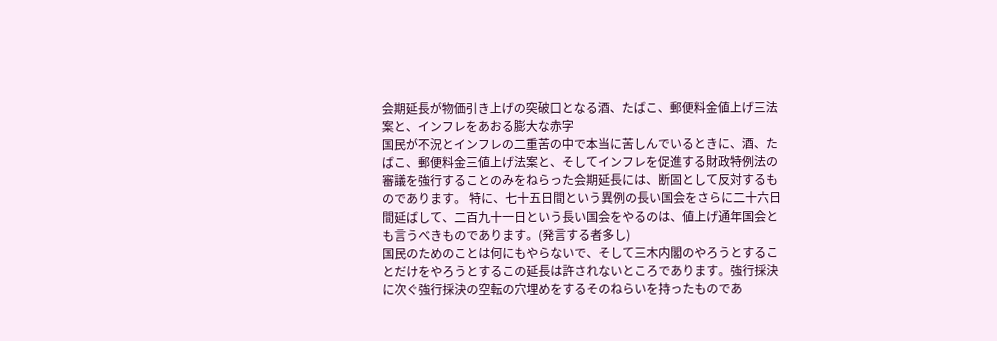会期延長が物価引き上げの突破口となる酒、たばこ、郵便料金値上げ三法案と、インフレをあおる膨大な赤字
国民が不況とインフレの二重苦の中で本当に苦しんでいるときに、酒、たばこ、郵便料金三値上げ法案と、そしてインフレを促進する財政特例法の審議を強行することのみをねらった会期延長には、断固として反対するものであります。 特に、七十五日間という異例の長い国会をさらに二十六日間延ばして、二百九十一日という長い国会をやるのは、値上げ通年国会とも言うべきものであります。(発言する者多し)
国民のためのことは何にもやらないで、そして三木内閣のやろうとすることだけをやろうとするこの延長は許されないところであります。強行採決に次ぐ強行採決の空転の穴埋めをするそのねらいを持ったものであ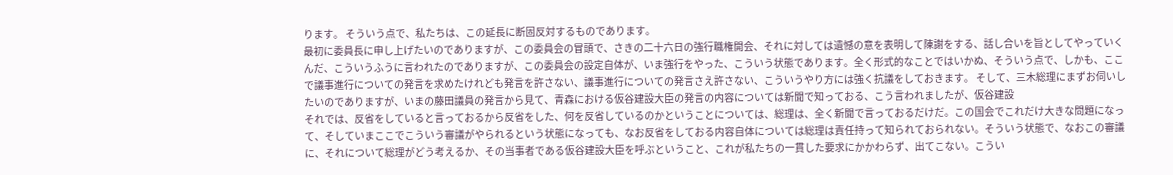ります。 そういう点で、私たちは、この延長に断固反対するものであります。
最初に委員長に申し上げたいのでありますが、この委員会の冒頭で、さきの二十六日の強行職権開会、それに対しては遺憾の意を表明して陳謝をする、話し合いを旨としてやっていくんだ、こういうふうに言われたのでありますが、この委員会の設定自体が、いま強行をやった、こういう状態であります。全く形式的なことではいかぬ、そういう点で、しかも、ここで議事進行についての発言を求めたけれども発言を許さない、議事進行についての発言さえ許さない、こういうやり方には強く抗議をしておきます。 そして、三木総理にまずお伺いしたいのでありますが、いまの藤田議員の発言から見て、青森における仮谷建設大臣の発言の内容については新聞で知っておる、こう言われましたが、仮谷建設
それでは、反省をしていると言っておるから反省をした、何を反省しているのかということについては、総理は、全く新聞で言っておるだけだ。この国会でこれだけ大きな問題になって、そしていまここでこういう審議がやられるという状態になっても、なお反省をしておる内容自体については総理は責任持って知られておられない。そういう状態で、なおこの審議に、それについて総理がどう考えるか、その当事者である仮谷建設大臣を呼ぶということ、これが私たちの一貫した要求にかかわらず、出てこない。こうい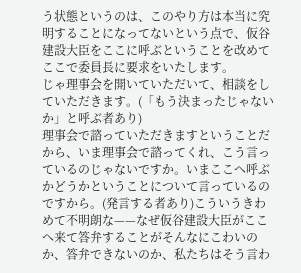う状態というのは、このやり方は本当に究明することになってないという点で、仮谷建設大臣をここに呼ぶということを改めてここで委員長に要求をいたします。
じゃ理事会を開いていただいて、相談をしていただきます。(「もう決まったじゃないか」と呼ぶ者あり)
理事会で諮っていただきますということだから、いま理事会で諮ってくれ、こう言っているのじゃないですか。いまここへ呼ぶかどうかということについて言っているのですから。(発言する者あり)こういうきわめて不明朗な——なぜ仮谷建設大臣がここへ来て答弁することがそんなにこわいのか、答弁できないのか、私たちはそう言わ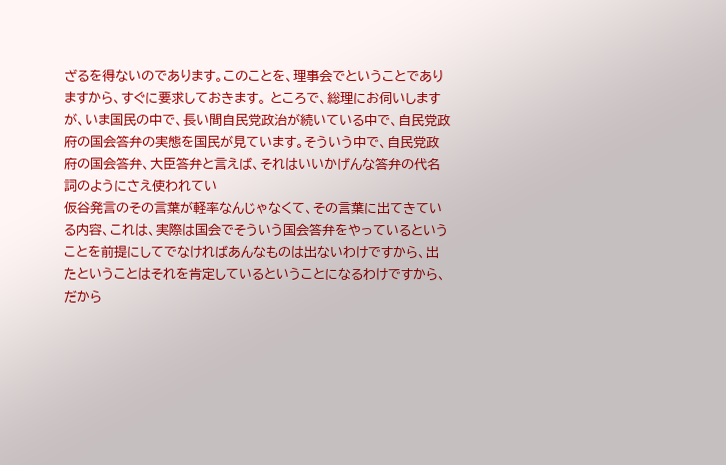ざるを得ないのであります。このことを、理事会でということでありますから、すぐに要求しておきます。 ところで、総理にお伺いしますが、いま国民の中で、長い間自民党政治が続いている中で、自民党政府の国会答弁の実態を国民が見ています。そういう中で、自民党政府の国会答弁、大臣答弁と言えば、それはいいかげんな答弁の代名詞のようにさえ使われてい
仮谷発言のその言葉が軽率なんじゃなくて、その言葉に出てきている内容、これは、実際は国会でそういう国会答弁をやっているということを前提にしてでなければあんなものは出ないわけですから、出たということはそれを肯定しているということになるわけですから、だから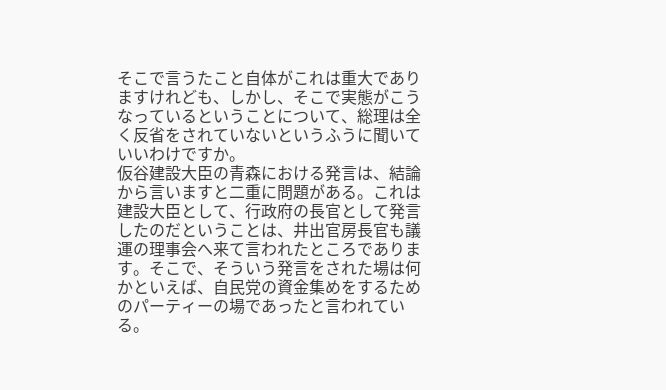そこで言うたこと自体がこれは重大でありますけれども、しかし、そこで実態がこうなっているということについて、総理は全く反省をされていないというふうに聞いていいわけですか。
仮谷建設大臣の青森における発言は、結論から言いますと二重に問題がある。これは建設大臣として、行政府の長官として発言したのだということは、井出官房長官も議運の理事会へ来て言われたところであります。そこで、そういう発言をされた場は何かといえば、自民党の資金集めをするためのパーティーの場であったと言われている。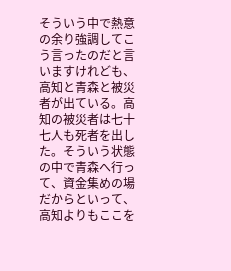そういう中で熱意の余り強調してこう言ったのだと言いますけれども、高知と青森と被災者が出ている。高知の被災者は七十七人も死者を出した。そういう状態の中で青森へ行って、資金集めの場だからといって、高知よりもここを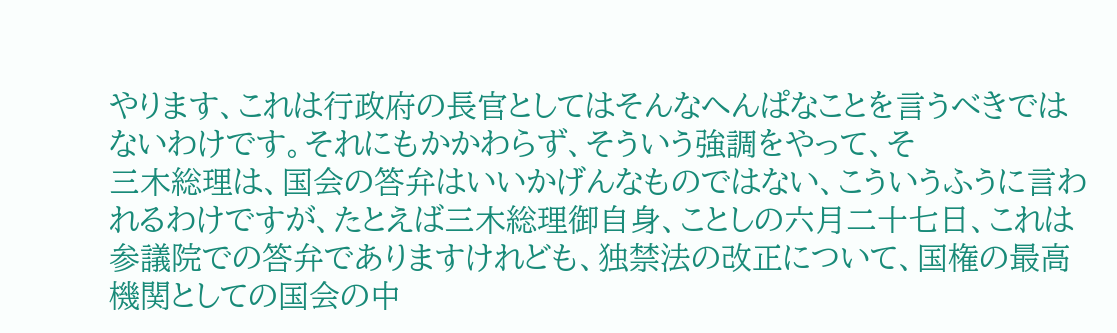やります、これは行政府の長官としてはそんなへんぱなことを言うべきではないわけです。それにもかかわらず、そういう強調をやって、そ
三木総理は、国会の答弁はいいかげんなものではない、こういうふうに言われるわけですが、たとえば三木総理御自身、ことしの六月二十七日、これは参議院での答弁でありますけれども、独禁法の改正について、国権の最高機関としての国会の中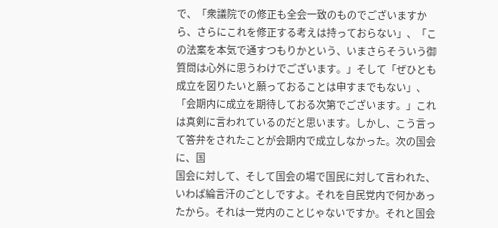で、「衆議院での修正も全会一致のものでございますから、さらにこれを修正する考えは持っておらない」、「この法案を本気で通すつもりかという、いまさらそういう御質問は心外に思うわけでございます。」そして「ぜひとも成立を図りたいと願っておることは申すまでもない」、「会期内に成立を期待しておる次第でございます。」これは真剣に言われているのだと思います。しかし、こう言って答弁をされたことが会期内で成立しなかった。次の国会に、国
国会に対して、そして国会の場で国民に対して言われた、いわば綸言汗のごとしですよ。それを自民党内で何かあったから。それは一党内のことじゃないですか。それと国会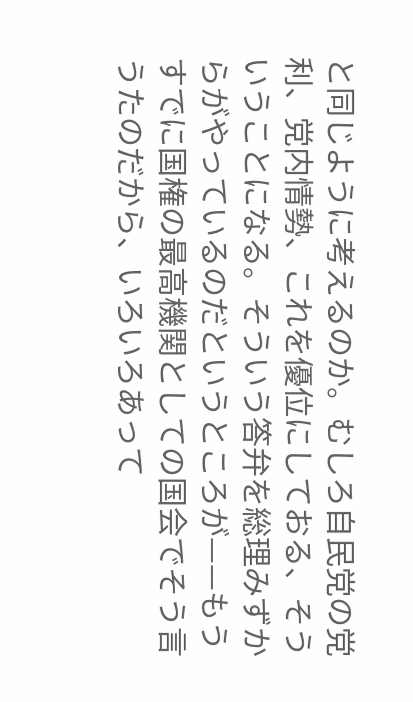と同じように考えるのか。むしろ自民党の党利、党内情勢、これを優位にしておる、そういうことになる。そういう答弁を総理みずからがやっているのだというところが——もうすでに国権の最高機関としての国会でそう言うたのだから、いろいろあって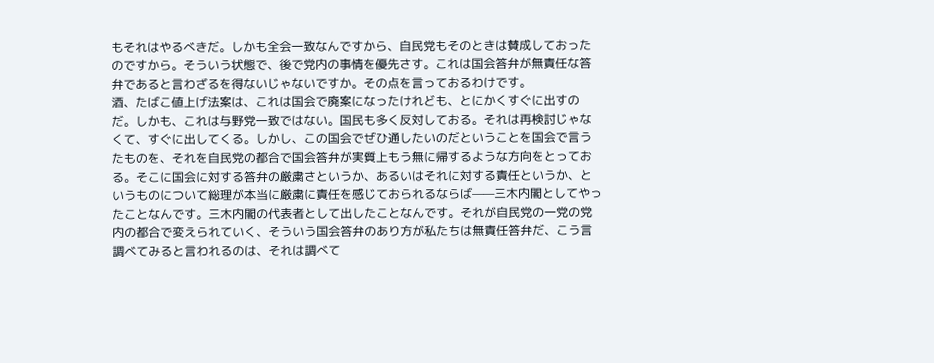もそれはやるべきだ。しかも全会一致なんですから、自民党もそのときは賛成しておったのですから。そういう状態で、後で党内の事情を優先さす。これは国会答弁が無責任な答弁であると言わざるを得ないじゃないですか。その点を言っておるわけです。
酒、たばこ値上げ法案は、これは国会で廃案になったけれども、とにかくすぐに出すのだ。しかも、これは与野党一致ではない。国民も多く反対しておる。それは再検討じゃなくて、すぐに出してくる。しかし、この国会でぜひ通したいのだということを国会で言うたものを、それを自民党の都合で国会答弁が実質上もう無に帰するような方向をとっておる。そこに国会に対する答弁の厳粛さというか、あるいはそれに対する責任というか、というものについて総理が本当に厳粛に責任を感じておられるならば——三木内閣としてやったことなんです。三木内閣の代表者として出したことなんです。それが自民党の一党の党内の都合で変えられていく、そういう国会答弁のあり方が私たちは無責任答弁だ、こう言
調べてみると言われるのは、それは調べて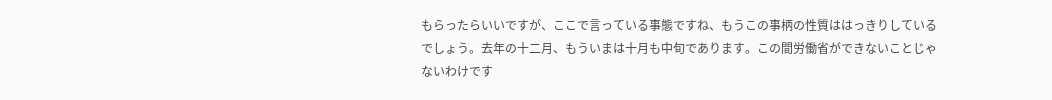もらったらいいですが、ここで言っている事態ですね、もうこの事柄の性質ははっきりしているでしょう。去年の十二月、もういまは十月も中旬であります。この間労働省ができないことじゃないわけです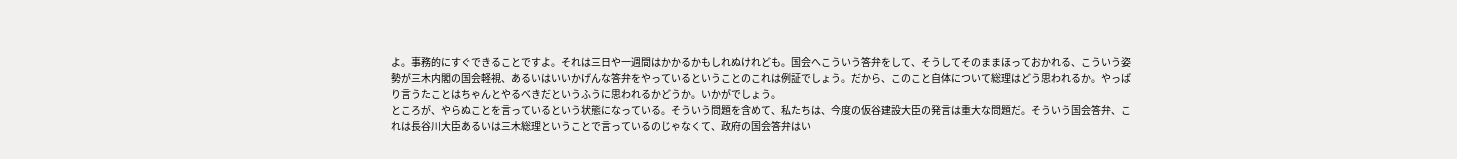よ。事務的にすぐできることですよ。それは三日や一週間はかかるかもしれぬけれども。国会へこういう答弁をして、そうしてそのままほっておかれる、こういう姿勢が三木内閣の国会軽視、あるいはいいかげんな答弁をやっているということのこれは例証でしょう。だから、このこと自体について総理はどう思われるか。やっぱり言うたことはちゃんとやるべきだというふうに思われるかどうか。いかがでしょう。
ところが、やらぬことを言っているという状態になっている。そういう問題を含めて、私たちは、今度の仮谷建設大臣の発言は重大な問題だ。そういう国会答弁、これは長谷川大臣あるいは三木総理ということで言っているのじゃなくて、政府の国会答弁はい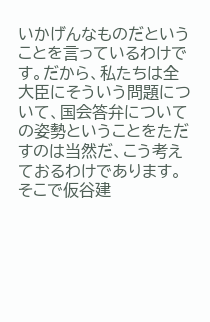いかげんなものだということを言っているわけです。だから、私たちは全大臣にそういう問題について、国会答弁についての姿勢ということをただすのは当然だ、こう考えておるわけであります。 そこで仮谷建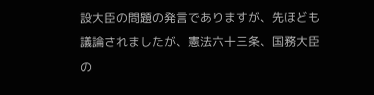設大臣の問題の発言でありますが、先ほども議論されましたが、憲法六十三条、国務大臣の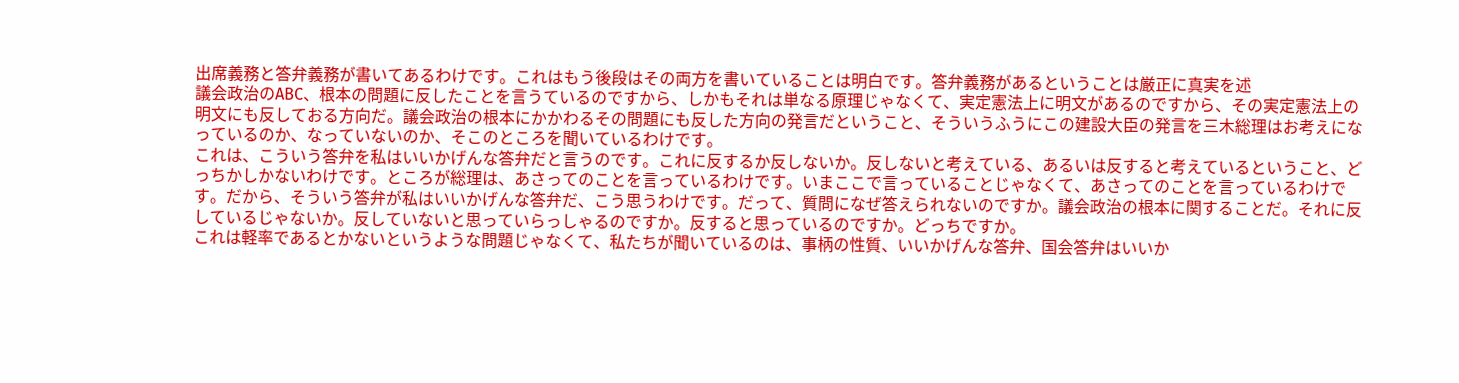出席義務と答弁義務が書いてあるわけです。これはもう後段はその両方を書いていることは明白です。答弁義務があるということは厳正に真実を述
議会政治のABC、根本の問題に反したことを言うているのですから、しかもそれは単なる原理じゃなくて、実定憲法上に明文があるのですから、その実定憲法上の明文にも反しておる方向だ。議会政治の根本にかかわるその問題にも反した方向の発言だということ、そういうふうにこの建設大臣の発言を三木総理はお考えになっているのか、なっていないのか、そこのところを聞いているわけです。
これは、こういう答弁を私はいいかげんな答弁だと言うのです。これに反するか反しないか。反しないと考えている、あるいは反すると考えているということ、どっちかしかないわけです。ところが総理は、あさってのことを言っているわけです。いまここで言っていることじゃなくて、あさってのことを言っているわけです。だから、そういう答弁が私はいいかげんな答弁だ、こう思うわけです。だって、質問になぜ答えられないのですか。議会政治の根本に関することだ。それに反しているじゃないか。反していないと思っていらっしゃるのですか。反すると思っているのですか。どっちですか。
これは軽率であるとかないというような問題じゃなくて、私たちが聞いているのは、事柄の性質、いいかげんな答弁、国会答弁はいいか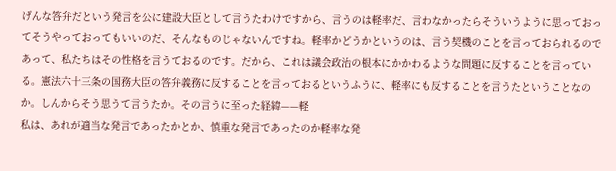げんな答弁だという発言を公に建設大臣として言うたわけですから、言うのは軽率だ、言わなかったらそういうように思っておってそうやっておってもいいのだ、そんなものじゃないんですね。軽率かどうかというのは、言う契機のことを言っておられるのであって、私たちはその性格を言うておるのです。だから、これは議会政治の根本にかかわるような問題に反することを言っている。憲法六十三条の国務大臣の答弁義務に反することを言っておるというふうに、軽率にも反することを言うたということなのか。しんからそう思うて言うたか。その言うに至った経緯——軽
私は、あれが適当な発言であったかとか、慎重な発言であったのか軽率な発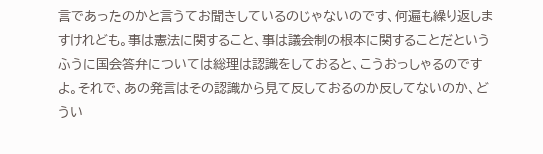言であったのかと言うてお聞きしているのじゃないのです、何遍も繰り返しますけれども。事は憲法に関すること、事は議会制の根本に関することだというふうに国会答弁については総理は認識をしておると、こうおっしゃるのですよ。それで、あの発言はその認識から見て反しておるのか反してないのか、どうい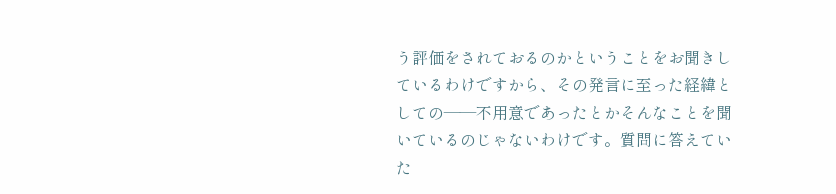う評価をされておるのかということをお聞きしているわけですから、その発言に至った経緯としての——不用意であったとかそんなことを聞いているのじゃないわけです。質問に答えていた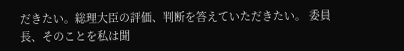だきたい。総理大臣の評価、判断を答えていただきたい。 委員長、そのことを私は聞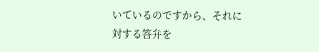いているのですから、それに対する答弁を